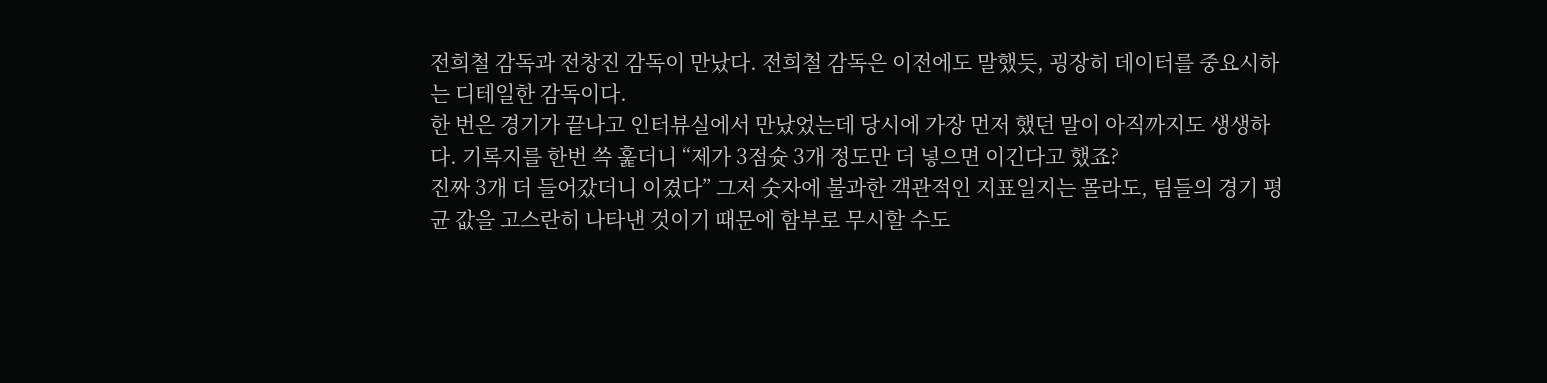전희철 감독과 전창진 감독이 만났다. 전희철 감독은 이전에도 말했듯, 굉장히 데이터를 중요시하는 디테일한 감독이다.
한 번은 경기가 끝나고 인터뷰실에서 만났었는데 당시에 가장 먼저 했던 말이 아직까지도 생생하다. 기록지를 한번 쓱 훑더니 “제가 3점슛 3개 정도만 더 넣으면 이긴다고 했죠?
진짜 3개 더 들어갔더니 이겼다” 그저 숫자에 불과한 객관적인 지표일지는 몰라도, 팀들의 경기 평균 값을 고스란히 나타낸 것이기 때문에 함부로 무시할 수도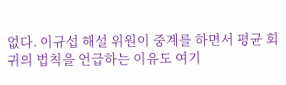없다. 이규섭 해설 위원이 중계를 하면서 평균 회귀의 법칙을 언급하는 이유도 여기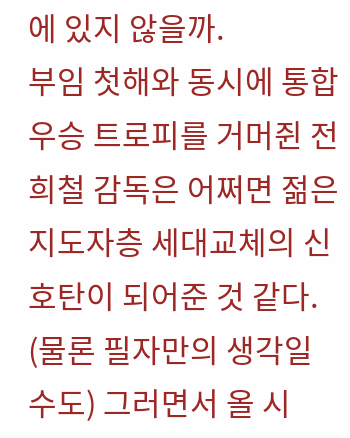에 있지 않을까.
부임 첫해와 동시에 통합 우승 트로피를 거머쥔 전희철 감독은 어쩌면 젊은 지도자층 세대교체의 신호탄이 되어준 것 같다. (물론 필자만의 생각일 수도) 그러면서 올 시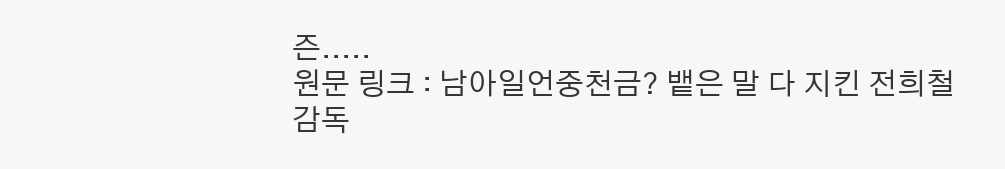즌.....
원문 링크 : 남아일언중천금? 뱉은 말 다 지킨 전희철 감독